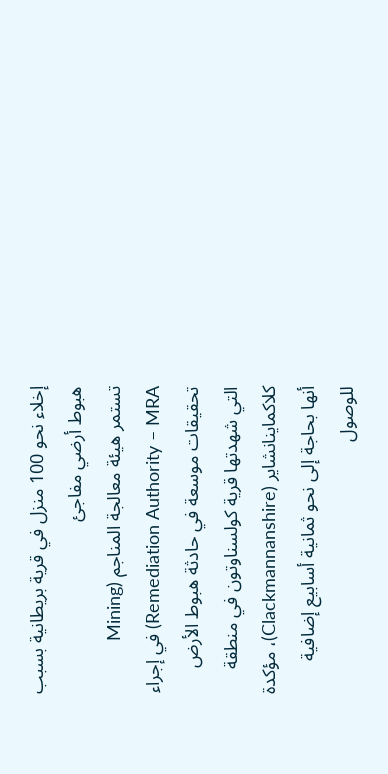إخلاء نحو 100 منزل في قرية بريطانية بسبب هبوط أرضي مفاجئ
تستمر هيئة معالجة المناجم (Mining Remediation Authority – MRA) في إجراء تحقيقات موسعة في حادثة هبوط الأرض التي شهدتها قرية كولسناوتون في منطقة كلاكماينانشاير (Clackmannanshire)، مؤكدة أنها بحاجة إلى نحو ثمانية أسابيع إضافية للوصول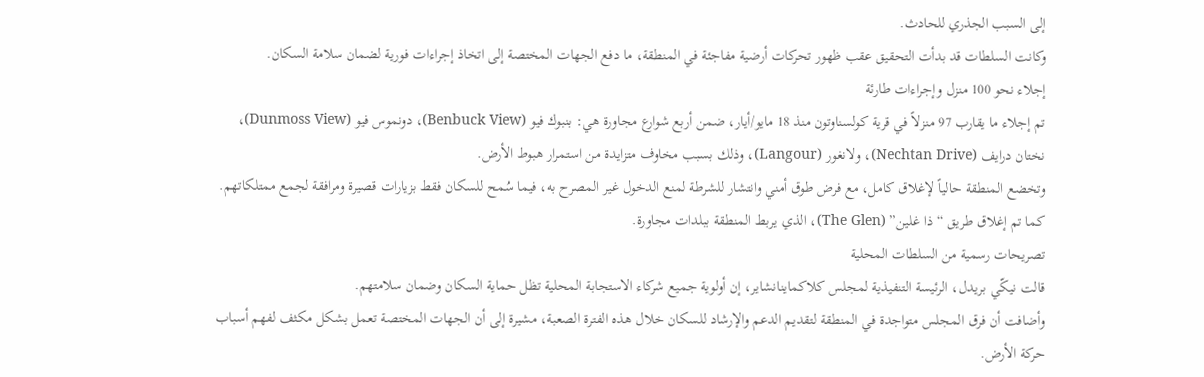إلى السبب الجذري للحادث.
وكانت السلطات قد بدأت التحقيق عقب ظهور تحركات أرضية مفاجئة في المنطقة، ما دفع الجهات المختصة إلى اتخاذ إجراءات فورية لضمان سلامة السكان.
إجلاء نحو 100 منزل وإجراءات طارئة
تم إجلاء ما يقارب 97 منزلاً في قرية كولسناوتون منذ 18 مايو/أيار، ضمن أربع شوارع مجاورة هي: بنبوك فيو (Benbuck View)، دونموس فيو (Dunmoss View)، نختان درايف (Nechtan Drive)، ولانغور (Langour)، وذلك بسبب مخاوف متزايدة من استمرار هبوط الأرض.
وتخضع المنطقة حالياً لإغلاق كامل، مع فرض طوق أمني وانتشار للشرطة لمنع الدخول غير المصرح به، فيما سُمح للسكان فقط بزيارات قصيرة ومرافقة لجمع ممتلكاتهم.
كما تم إغلاق طريق “ذا غلين” (The Glen)، الذي يربط المنطقة ببلدات مجاورة.
تصريحات رسمية من السلطات المحلية
قالت نيكّي بريدل، الرئيسة التنفيذية لمجلس كلاكماينانشاير، إن أولوية جميع شركاء الاستجابة المحلية تظل حماية السكان وضمان سلامتهم.
وأضافت أن فرق المجلس متواجدة في المنطقة لتقديم الدعم والإرشاد للسكان خلال هذه الفترة الصعبة، مشيرة إلى أن الجهات المختصة تعمل بشكل مكثف لفهم أسباب حركة الأرض.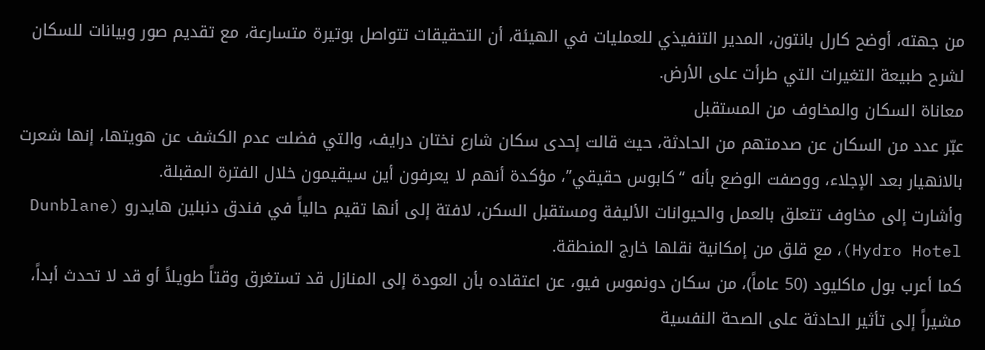من جهته، أوضح كارل بانتون، المدير التنفيذي للعمليات في الهيئة، أن التحقيقات تتواصل بوتيرة متسارعة، مع تقديم صور وبيانات للسكان لشرح طبيعة التغيرات التي طرأت على الأرض.
معاناة السكان والمخاوف من المستقبل
عبّر عدد من السكان عن صدمتهم من الحادثة، حيث قالت إحدى سكان شارع نختان درايف، والتي فضلت عدم الكشف عن هويتها، إنها شعرت بالانهيار بعد الإجلاء، ووصفت الوضع بأنه “كابوس حقيقي”، مؤكدة أنهم لا يعرفون أين سيقيمون خلال الفترة المقبلة.
وأشارت إلى مخاوف تتعلق بالعمل والحيوانات الأليفة ومستقبل السكن، لافتة إلى أنها تقيم حالياً في فندق دنبلين هايدرو (Dunblane Hydro Hotel)، مع قلق من إمكانية نقلها خارج المنطقة.
كما أعرب بول ماكليود (50 عاماً)، من سكان دونموس فيو، عن اعتقاده بأن العودة إلى المنازل قد تستغرق وقتاً طويلاً أو قد لا تحدث أبداً، مشيراً إلى تأثير الحادثة على الصحة النفسية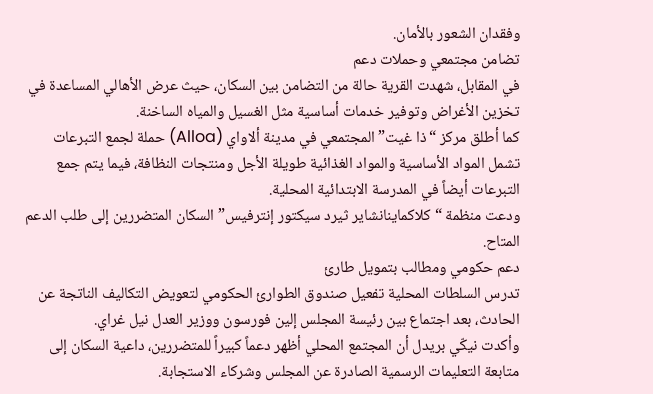وفقدان الشعور بالأمان.
تضامن مجتمعي وحملات دعم
في المقابل، شهدت القرية حالة من التضامن بين السكان، حيث عرض الأهالي المساعدة في تخزين الأغراض وتوفير خدمات أساسية مثل الغسيل والمياه الساخنة.
كما أطلق مركز “ذا غيت” المجتمعي في مدينة ألاواي (Alloa) حملة لجمع التبرعات تشمل المواد الأساسية والمواد الغذائية طويلة الأجل ومنتجات النظافة، فيما يتم جمع التبرعات أيضاً في المدرسة الابتدائية المحلية.
ودعت منظمة “كلاكماينانشاير ثيرد سيكتور إنترفيس” السكان المتضررين إلى طلب الدعم المتاح.
دعم حكومي ومطالب بتمويل طارئ
تدرس السلطات المحلية تفعيل صندوق الطوارئ الحكومي لتعويض التكاليف الناتجة عن الحادث، بعد اجتماع بين رئيسة المجلس إلين فورسون ووزير العدل نيل غراي.
وأكدت نيكّي بريدل أن المجتمع المحلي أظهر دعماً كبيراً للمتضررين، داعية السكان إلى متابعة التعليمات الرسمية الصادرة عن المجلس وشركاء الاستجابة.